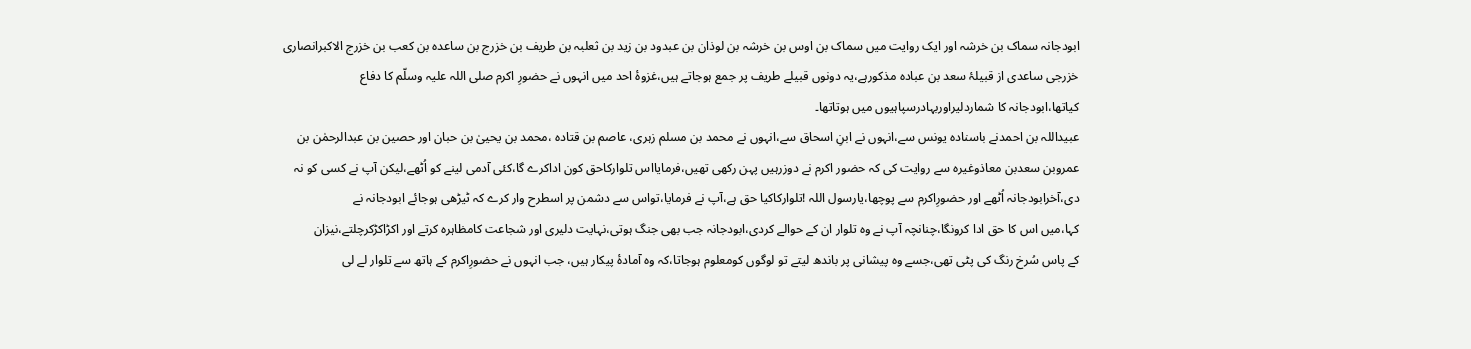ابودجانہ سماک بن خرشہ اور ایک روایت میں سماک بن اوس بن خرشہ بن لوذان بن عبدود بن زید بن ثعلبہ بن طریف بن خزرج بن ساعدہ بن کعب بن خزرج الاکبرانصاری
خزرجی ساعدی از قبیلۂ سعد بن عبادہ مذکورہے،یہ دونوں قبیلے طریف پر جمع ہوجاتے ہیں،غزوۂ احد میں انہوں نے حضورِ اکرم صلی اللہ علیہ وسلّم کا دفاع
کیاتھا،ابودجانہ کا شماردلیراوربہادرسپاہیوں میں ہوتاتھا۔
عبیداللہ بن احمدنے باسنادہ یونس سے،انہوں نے ابنِ اسحاق سے،انہوں نے محمد بن مسلم زہری، عاصم بن قتادہ ،محمد بن یحییٰ بن حبان اور حصین بن عبدالرحمٰن بن
عمروبن سعدبن معاذوغیرہ سے روایت کی کہ حضور اکرم نے دوزرہیں پہن رکھی تھیں،فرمایااس تلوارکاحق کون اداکرے گا،کئی آدمی لینے کو اُٹھے،لیکن آپ نے کسی کو نہ
دی،آخرابودجانہ اُٹھے اور حضورِاکرم سے پوچھا،یارسول اللہ !تلوارکاکیا حق ہے،آپ نے فرمایا،تواس سے دشمن پر اسطرح وار کرے کہ ٹیڑھی ہوجائے ابودجانہ نے
کہا،میں اس کا حق ادا کرونگا،چنانچہ آپ نے وہ تلوار ان کے حوالے کردی،ابودجانہ جب بھی جنگ ہوتی،نہایت دلیری اور شجاعت کامظاہرہ کرتے اور اکڑاکڑکرچلتے،نیزان
کے پاس سُرخ رنگ کی پٹی تھی،جسے وہ پیشانی پر باندھ لیتے تو لوگوں کومعلوم ہوجاتا،کہ وہ آمادۂ پیکار ہیں، جب انہوں نے حضورِاکرم کے ہاتھ سے تلوار لے لی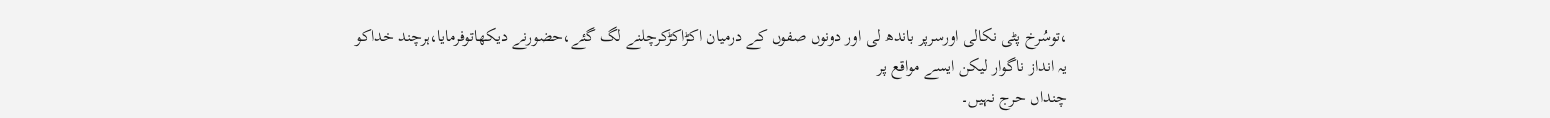،توسُرخ پٹی نکالی اورسرپر باندھ لی اور دونوں صفوں کے درمیان اکڑاکڑکرچلنے لگ گئے،حضورنے دیکھاتوفرمایا،ہرچند خداکو یہ انداز ناگوار لیکن ایسے مواقع پر
چنداں حرج نہیں۔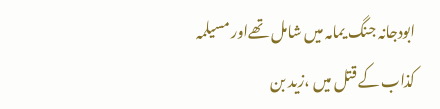ابودجانہ جنگ یمامہ میں شامل تھےاور مسیلمہ کذاب کے قتل میں ،زید بن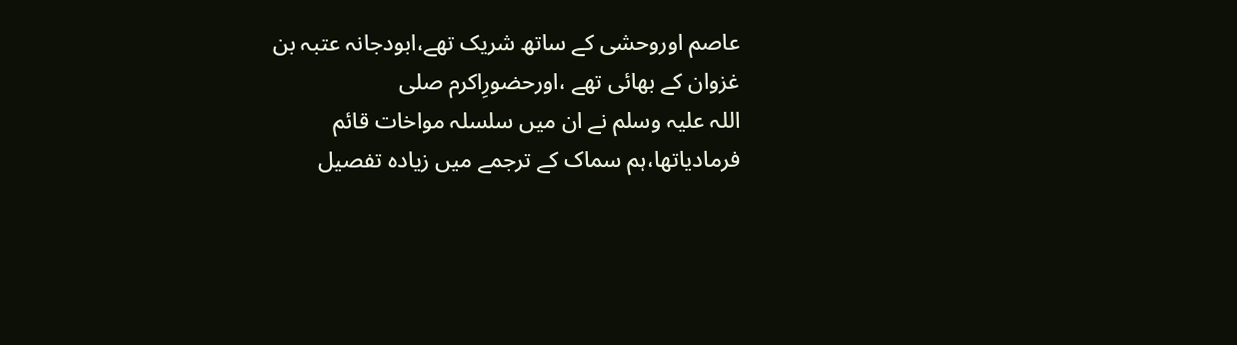عاصم اوروحشی کے ساتھ شریک تھے،ابودجانہ عتبہ بن غزوان کے بھائی تھے ،اورحضورِاکرم صلی
اللہ علیہ وسلم نے ان میں سلسلہ مواخات قائم فرمادیاتھا،ہم سماک کے ترجمے میں زیادہ تفصیل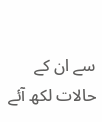سے ان کے حالات لکھ آئے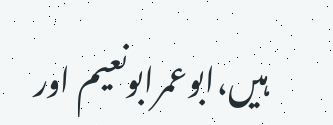ہیں،ابوعمرابونعیم اور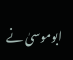ابوموسیٰ نے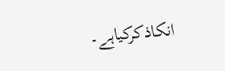انکاذکرکیاہے۔